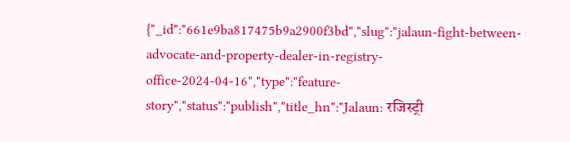{"_id":"661e9ba817475b9a2900f3bd","slug":"jalaun-fight-between-advocate-and-property-dealer-in-registry-office-2024-04-16","type":"feature-story","status":"publish","title_hn":"Jalaun: रजिस्ट्री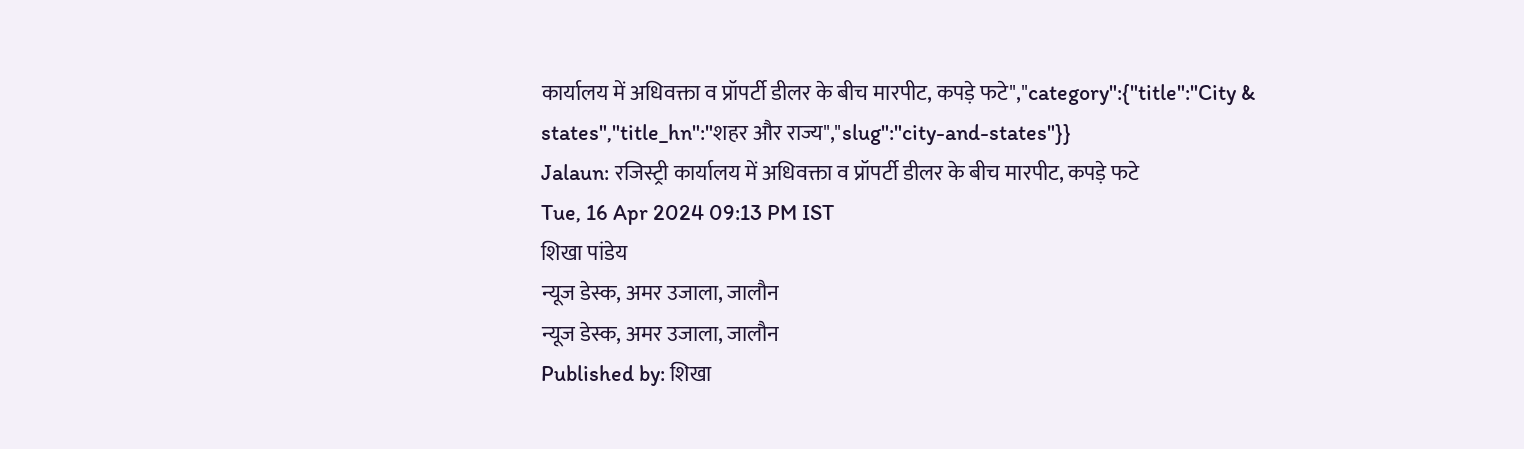कार्यालय में अधिवक्ता व प्रॉपर्टी डीलर के बीच मारपीट, कपड़े फटे","category":{"title":"City & states","title_hn":"शहर और राज्य","slug":"city-and-states"}}
Jalaun: रजिस्ट्री कार्यालय में अधिवक्ता व प्रॉपर्टी डीलर के बीच मारपीट, कपड़े फटे
Tue, 16 Apr 2024 09:13 PM IST
शिखा पांडेय
न्यूज डेस्क, अमर उजाला, जालौन
न्यूज डेस्क, अमर उजाला, जालौन
Published by: शिखा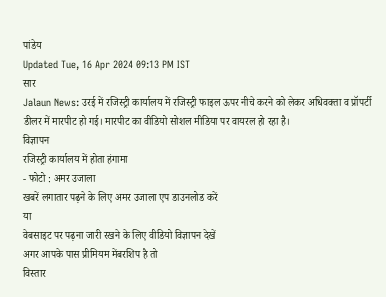पांडेय
Updated Tue, 16 Apr 2024 09:13 PM IST
सार
Jalaun News: उरई में रजिस्ट्री कार्यालय में रजिस्ट्री फाइल ऊपर नीचे करने को लेकर अधिवक्ता व प्रॉपर्टी डीलर में मारपीट हो गई। मारपीट का वीडियो सोशल मीडिया पर वायरल हो रहा है।
विज्ञापन
रजिस्ट्री कार्यालय में होता हंगामा
- फोटो : अमर उजाला
खबरें लगातार पढ़ने के लिए अमर उजाला एप डाउनलोड करें
या
वेबसाइट पर पढ़ना जारी रखने के लिए वीडियो विज्ञापन देखें
अगर आपके पास प्रीमियम मेंबरशिप है तो
विस्तार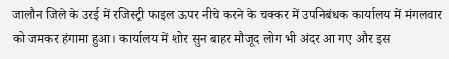जालौन जिले के उरई में रजिस्ट्री फाइल ऊपर नीचे करने के चक्कर में उपनिबंधक कार्यालय में मंगलवार को जमकर हंगामा हुआ। कार्यालय में शोर सुन बाहर मौजूद लोग भी अंदर आ गए और इस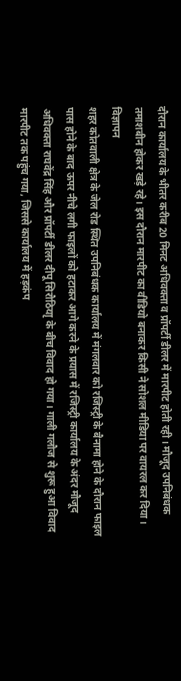दौरान कार्यालय के भीतर करीब 20 मिनट अधिवक्ता व प्रॉपर्टी डीलर में मारपीट होती रही। मौजूद उपनिबंधक तमाशबीन होकर खड़े रहे। इस दौरान मारपीट का वीडियो बनाकर किसी ने सोशल मीडिया पर वायरल कर दिया।
विज्ञापन
शहर कोतवाली क्षेत्र के जेल रोड स्थित उपनिबंधक कार्यालय में मंगलवार को रजिस्ट्री के बैनामा होने के दौरान फाइल पास होने के बाद ऊपर नीचे लगी फाइलों को हटाकर आगे करने के प्रयास में रजिस्ट्री कार्यालय के अंदर मौजूद अधिवक्ता राघवेंद्र सिंह और प्रॉपर्टी डीलर दीपू सिरौठियाृ के बीच विवाद हो गया। गाली गलौज से शुरू हुआ विवाद मारपीट तक पहुंच गया, जिससे कार्यालय में हड़कंप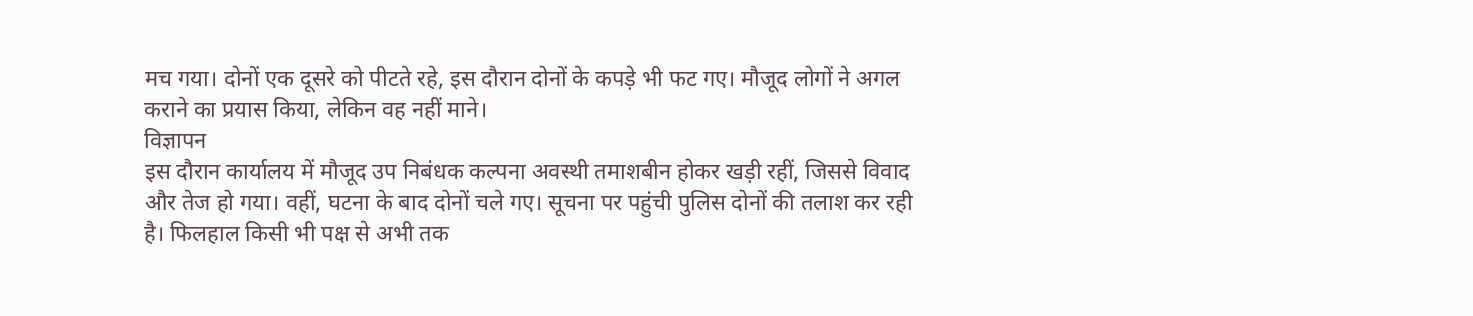मच गया। दोनों एक दूसरे को पीटते रहे, इस दौरान दोनों के कपड़े भी फट गए। मौजूद लोगों ने अगल कराने का प्रयास किया, लेकिन वह नहीं माने।
विज्ञापन
इस दौरान कार्यालय में मौजूद उप निबंधक कल्पना अवस्थी तमाशबीन होकर खड़ी रहीं, जिससे विवाद और तेज हो गया। वहीं, घटना के बाद दोनों चले गए। सूचना पर पहुंची पुलिस दोनों की तलाश कर रही है। फिलहाल किसी भी पक्ष से अभी तक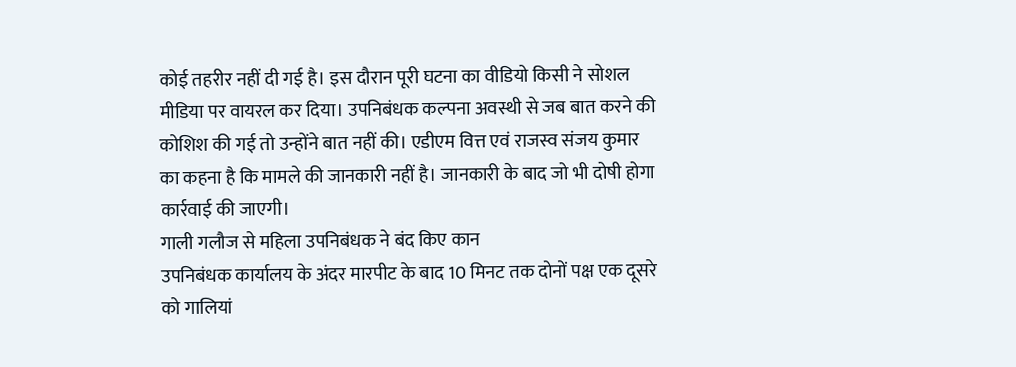कोई तहरीर नहीं दी गई है। इस दौरान पूरी घटना का वीडियो किसी ने सोशल मीडिया पर वायरल कर दिया। उपनिबंधक कल्पना अवस्थी से जब बात करने की कोशिश की गई तो उन्होंने बात नहीं की। एडीएम वित्त एवं राजस्व संजय कुमार का कहना है कि मामले की जानकारी नहीं है। जानकारी के बाद जो भी दोषी होगा कार्रवाई की जाएगी।
गाली गलौज से महिला उपनिबंधक ने बंद किए कान
उपनिबंधक कार्यालय के अंदर मारपीट के बाद 10 मिनट तक दोनों पक्ष एक दूसरे को गालियां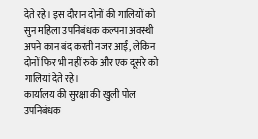देते रहे। इस दौरान दोनों की गालियों को सुन महिला उपनिबंधक कल्पना अवस्थी अपने कान बंद करती नजर आईं, लेकिन दोनों फिर भी नहीं रुके और एक दूसरे को गालियां देते रहे।
कार्यालय की सुरक्षा की खुली पोल
उपनिबंधक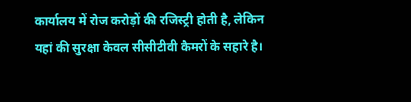कार्यालय में रोज करोड़ों की रजिस्ट्री होती है, लेकिन यहां की सुरक्षा केवल सीसीटीवी कैमरों के सहारे है।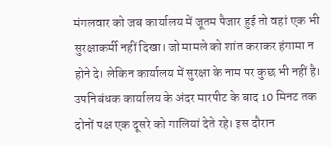मंगलवार को जब कार्यालय में जूतम पैजार हुई तो वहां एक भी सुरक्षाकर्मी नहीं दिखा। जो मामले को शांत कराकर हंगामा न होने दे। लेकिन कार्यालय में सुरक्षा के नाम पर कुछ भी नहीं है।
उपनिबंधक कार्यालय के अंदर मारपीट के बाद 10 मिनट तक दोनों पक्ष एक दूसरे को गालियां देते रहे। इस दौरान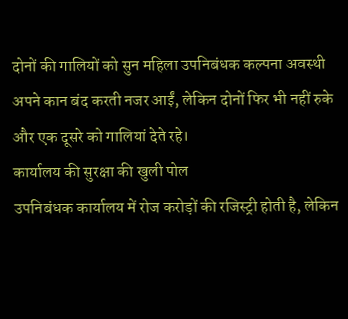दोनों की गालियों को सुन महिला उपनिबंधक कल्पना अवस्थी अपने कान बंद करती नजर आईं, लेकिन दोनों फिर भी नहीं रुके और एक दूसरे को गालियां देते रहे।
कार्यालय की सुरक्षा की खुली पोल
उपनिबंधक कार्यालय में रोज करोड़ों की रजिस्ट्री होती है, लेकिन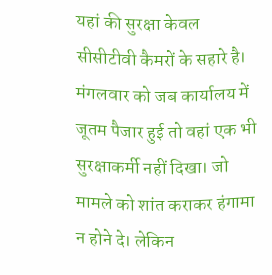यहां की सुरक्षा केवल सीसीटीवी कैमरों के सहारे है। मंगलवार को जब कार्यालय में जूतम पैजार हुई तो वहां एक भी सुरक्षाकर्मी नहीं दिखा। जो मामले को शांत कराकर हंगामा न होने दे। लेकिन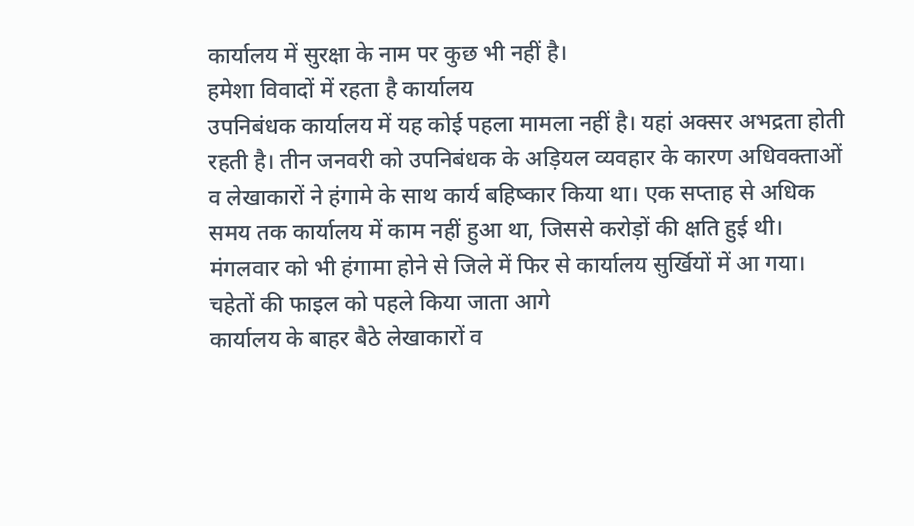कार्यालय में सुरक्षा के नाम पर कुछ भी नहीं है।
हमेशा विवादों में रहता है कार्यालय
उपनिबंधक कार्यालय में यह कोई पहला मामला नहीं है। यहां अक्सर अभद्रता होती रहती है। तीन जनवरी को उपनिबंधक के अड़ियल व्यवहार के कारण अधिवक्ताओं व लेखाकारों ने हंगामे के साथ कार्य बहिष्कार किया था। एक सप्ताह से अधिक समय तक कार्यालय में काम नहीं हुआ था, जिससे करोड़ों की क्षति हुई थी। मंगलवार को भी हंगामा होने से जिले में फिर से कार्यालय सुर्खियों में आ गया।
चहेतों की फाइल को पहले किया जाता आगे
कार्यालय के बाहर बैठे लेखाकारों व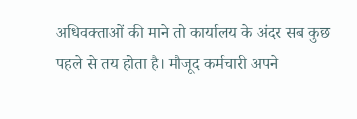अधिवक्ताओं की माने तो कार्यालय के अंदर सब कुछ पहले से तय होता है। मौजूद कर्मचारी अपने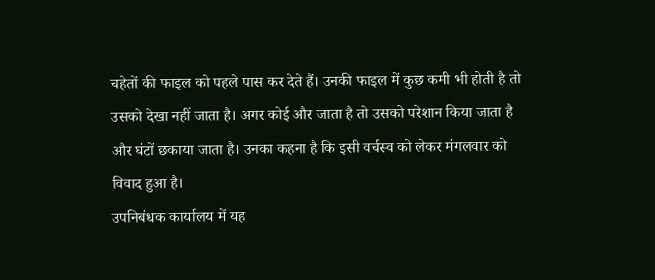चहेतों की फाइल को पहले पास कर देते हैं। उनकी फाइल में कुछ कमी भी होती है तो उसको देखा नहीं जाता है। अगर कोई और जाता है तो उसको परेशान किया जाता है और घंटों छकाया जाता है। उनका कहना है कि इसी वर्चस्व को लेकर मंगलवार को विवाद हुआ है।
उपनिबंधक कार्यालय में यह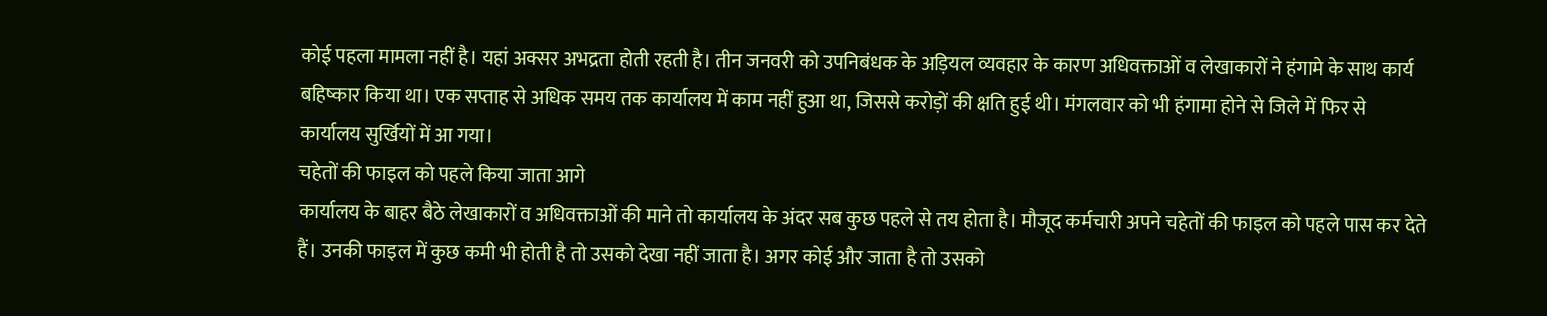कोई पहला मामला नहीं है। यहां अक्सर अभद्रता होती रहती है। तीन जनवरी को उपनिबंधक के अड़ियल व्यवहार के कारण अधिवक्ताओं व लेखाकारों ने हंगामे के साथ कार्य बहिष्कार किया था। एक सप्ताह से अधिक समय तक कार्यालय में काम नहीं हुआ था, जिससे करोड़ों की क्षति हुई थी। मंगलवार को भी हंगामा होने से जिले में फिर से कार्यालय सुर्खियों में आ गया।
चहेतों की फाइल को पहले किया जाता आगे
कार्यालय के बाहर बैठे लेखाकारों व अधिवक्ताओं की माने तो कार्यालय के अंदर सब कुछ पहले से तय होता है। मौजूद कर्मचारी अपने चहेतों की फाइल को पहले पास कर देते हैं। उनकी फाइल में कुछ कमी भी होती है तो उसको देखा नहीं जाता है। अगर कोई और जाता है तो उसको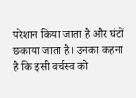परेशान किया जाता है और घंटों छकाया जाता है। उनका कहना है कि इसी वर्चस्व को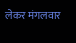लेकर मंगलवार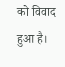को विवाद हुआ है।